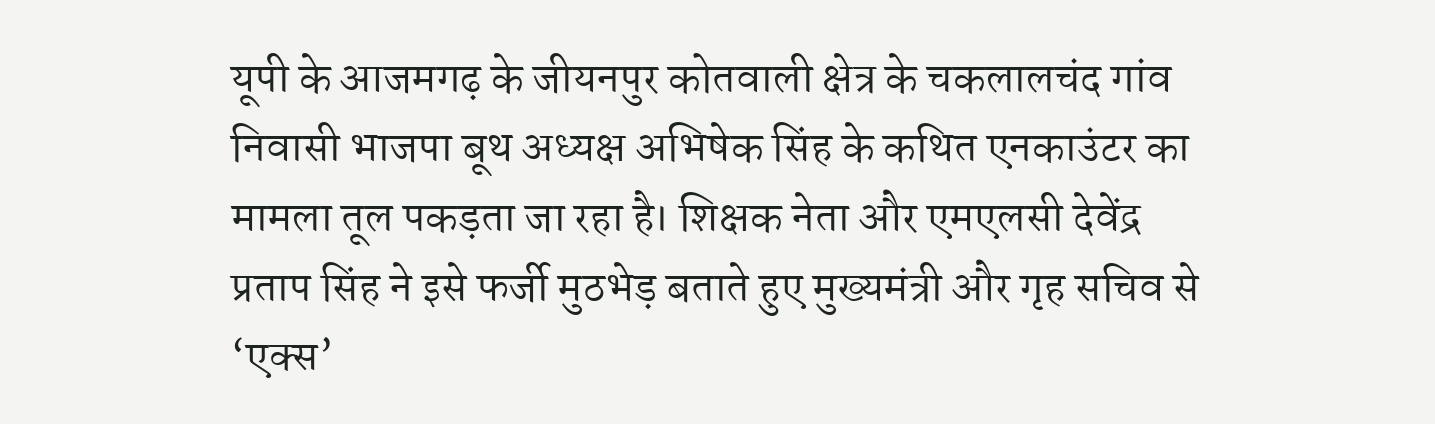यूपी के आजमगढ़ के जीयनपुर कोतवाली क्षेत्र के चकलालचंद गांव निवासी भाजपा बूथ अध्यक्ष अभिषेक सिंह के कथित एनकाउंटर का मामला तूल पकड़ता जा रहा है। शिक्षक नेता और एमएलसी देवेंद्र प्रताप सिंह ने इसे फर्जी मुठभेड़ बताते हुए मुख्यमंत्री और गृह सचिव से ‘एक्स’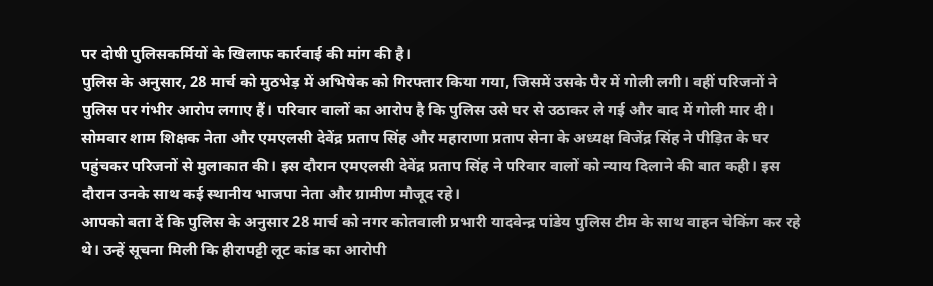पर दोषी पुलिसकर्मियों के खिलाफ कार्रवाई की मांग की है।
पुलिस के अनुसार, 28 मार्च को मुठभेड़ में अभिषेक को गिरफ्तार किया गया, जिसमें उसके पैर में गोली लगी। वहीं परिजनों ने पुलिस पर गंभीर आरोप लगाए हैं। परिवार वालों का आरोप है कि पुलिस उसे घर से उठाकर ले गई और बाद में गोली मार दी। सोमवार शाम शिक्षक नेता और एमएलसी देवेंद्र प्रताप सिंह और महाराणा प्रताप सेना के अध्यक्ष विजेंद्र सिंह ने पीड़ित के घर पहुंचकर परिजनों से मुलाकात की। इस दौरान एमएलसी देवेंद्र प्रताप सिंह ने परिवार वालों को न्याय दिलाने की बात कही। इस दौरान उनके साथ कई स्थानीय भाजपा नेता और ग्रामीण मौजूद रहे।
आपको बता दें कि पुलिस के अनुसार 28 मार्च को नगर कोतवाली प्रभारी यादवेन्द्र पांडेय पुलिस टीम के साथ वाहन चेकिंग कर रहे थे। उन्हें सूचना मिली कि हीरापट्टी लूट कांड का आरोपी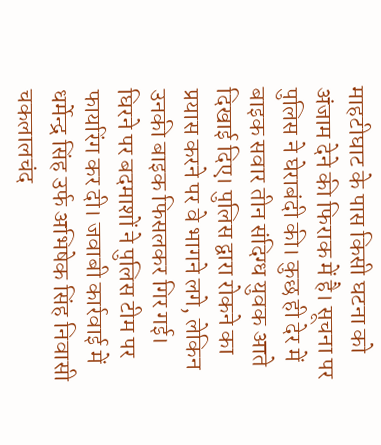माहटीघाट के पास किसी घटना को अंजाम देने की फिराक में है। सूचना पर पुलिस ने घेराबंदी की। कुछ ही देर में बाइक सवार तीन संदिग्ध युवक आते दिखाई दिए। पुलिस द्वारा रोकने का प्रयास करने पर वे भागने लगे, लेकिन उनकी बाइक फिसलकर गिर गई। घिरने पर बदमाशों ने पुलिस टीम पर फायरिंग कर दी। जवाबी कार्रवाई में धर्मेन्द्र सिंह उर्फ अभिषेक सिंह निवासी चकलालचंद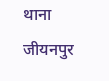थाना जीयनपुर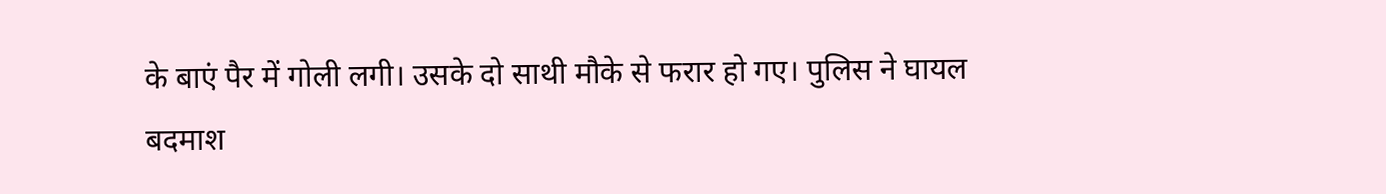के बाएं पैर में गोली लगी। उसके दो साथी मौके से फरार हो गए। पुलिस ने घायल बदमाश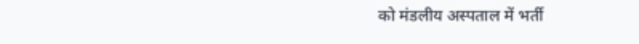को मंडलीय अस्पताल में भर्ती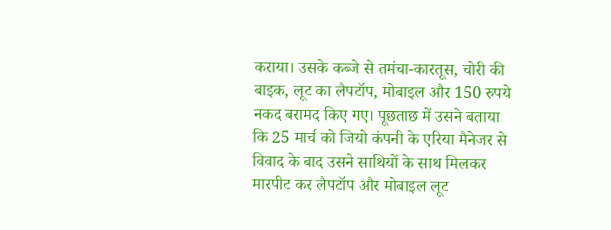कराया। उसके कब्जे से तमंचा-कारतूस, चोरी की बाइक, लूट का लैपटॉप, मोबाइल और 150 रुपये नकद बरामद किए गए। पूछताछ में उसने बताया कि 25 मार्च को जियो कंपनी के एरिया मैनेजर से विवाद के बाद उसने साथियों के साथ मिलकर मारपीट कर लैपटॉप और मोबाइल लूट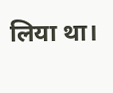लिया था।